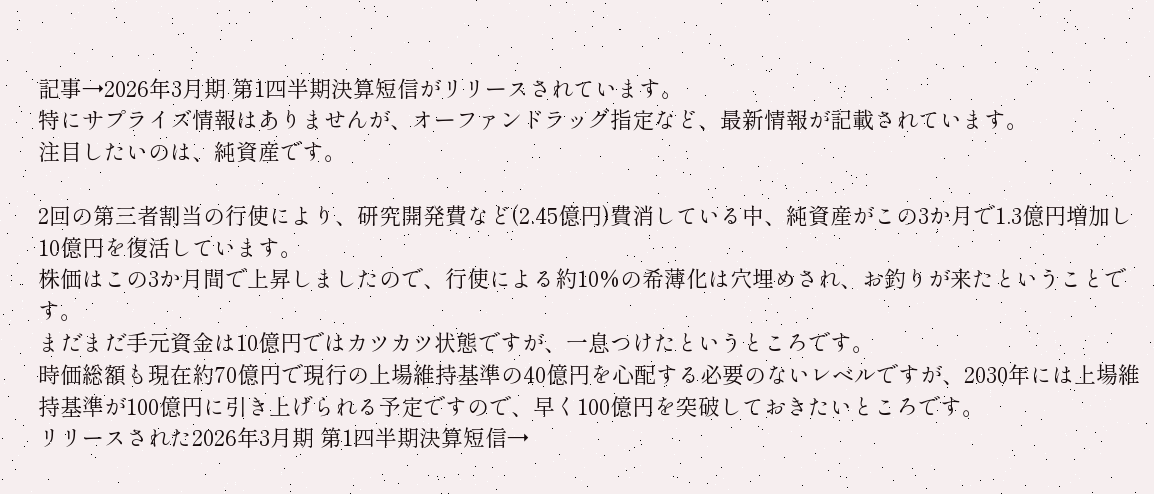記事→2026年3月期 第1四半期決算短信がリリースされています。
特にサプライズ情報はありませんが、オーファンドラッグ指定など、最新情報が記載されています。
注目したいのは、純資産です。

2回の第三者割当の行使により、研究開発費など(2.45億円)費消している中、純資産がこの3か月で1.3億円増加し10億円を復活しています。
株価はこの3か月間で上昇しましたので、行使による約10%の希薄化は穴埋めされ、お釣りが来たということです。
まだまだ手元資金は10億円ではカツカツ状態ですが、一息つけたというところです。
時価総額も現在約70億円で現行の上場維持基準の40億円を心配する必要のないレベルですが、2030年には上場維持基準が100億円に引き上げられる予定ですので、早く100億円を突破しておきたいところです。
リリースされた2026年3月期 第1四半期決算短信→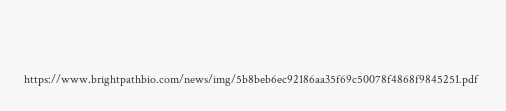https://www.brightpathbio.com/news/img/5b8beb6ec92186aa35f69c50078f4868f9845251.pdf